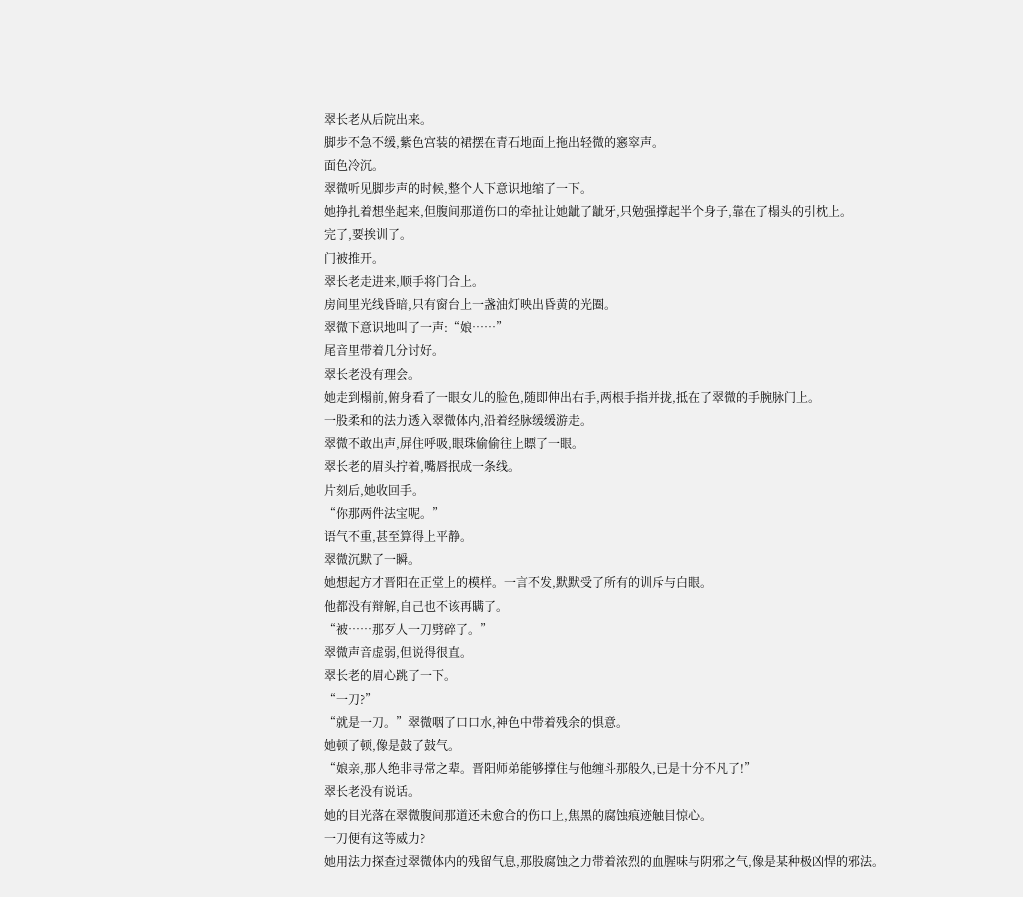翠长老从后院出来。
脚步不急不缓,紫色宫装的裙摆在青石地面上拖出轻微的窸窣声。
面色冷沉。
翠微听见脚步声的时候,整个人下意识地缩了一下。
她挣扎着想坐起来,但腹间那道伤口的牵扯让她龇了龇牙,只勉强撑起半个身子,靠在了榻头的引枕上。
完了,要挨训了。
门被推开。
翠长老走进来,顺手将门合上。
房间里光线昏暗,只有窗台上一盏油灯映出昏黄的光圈。
翠微下意识地叫了一声:“娘……”
尾音里带着几分讨好。
翠长老没有理会。
她走到榻前,俯身看了一眼女儿的脸色,随即伸出右手,两根手指并拢,抵在了翠微的手腕脉门上。
一股柔和的法力透入翠微体内,沿着经脉缓缓游走。
翠微不敢出声,屏住呼吸,眼珠偷偷往上瞟了一眼。
翠长老的眉头拧着,嘴唇抿成一条线。
片刻后,她收回手。
“你那两件法宝呢。”
语气不重,甚至算得上平静。
翠微沉默了一瞬。
她想起方才晋阳在正堂上的模样。一言不发,默默受了所有的训斥与白眼。
他都没有辩解,自己也不该再瞒了。
“被……那歹人一刀劈碎了。”
翠微声音虚弱,但说得很直。
翠长老的眉心跳了一下。
“一刀?”
“就是一刀。”翠微咽了口口水,神色中带着残余的惧意。
她顿了顿,像是鼓了鼓气。
“娘亲,那人绝非寻常之辈。晋阳师弟能够撑住与他缠斗那般久,已是十分不凡了!”
翠长老没有说话。
她的目光落在翠微腹间那道还未愈合的伤口上,焦黑的腐蚀痕迹触目惊心。
一刀便有这等威力?
她用法力探查过翠微体内的残留气息,那股腐蚀之力带着浓烈的血腥味与阴邪之气,像是某种极凶悍的邪法。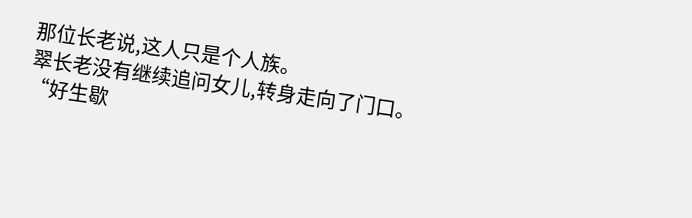那位长老说,这人只是个人族。
翠长老没有继续追问女儿,转身走向了门口。
“好生歇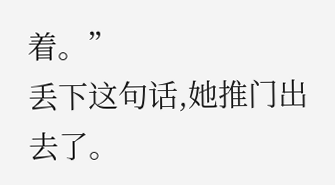着。”
丢下这句话,她推门出去了。